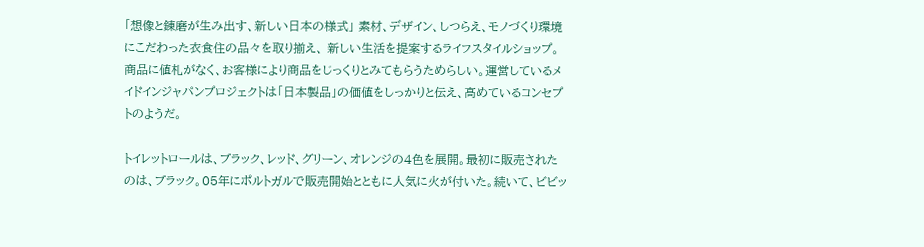「想像と錬磨が生み出す、新しい日本の様式」 素材、デザイン、しつらえ、モノづくり環境にこだわった衣食住の品々を取り揃え、 新しい生活を提案するライフスタイルショップ。商品に値札がなく、お客様により商品をじっくりとみてもらうためらしい。運営しているメイドインジャパンプロジェクトは「日本製品」の価値をしっかりと伝え、高めているコンセプトのようだ。

トイレットロールは、ブラック、レッド、グリーン、オレンジの4色を展開。最初に販売されたのは、ブラック。05年にポルトガルで販売開始とともに人気に火が付いた。続いて、ビビッ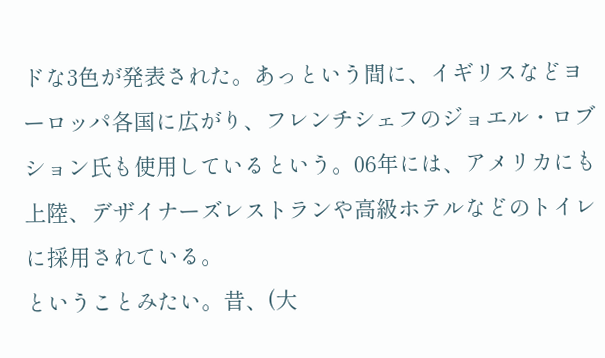ドな3色が発表された。あっという間に、イギリスなどヨーロッパ各国に広がり、フレンチシェフのジョエル・ロブション氏も使用しているという。06年には、アメリカにも上陸、デザイナーズレストランや高級ホテルなどのトイレに採用されている。
ということみたい。昔、(大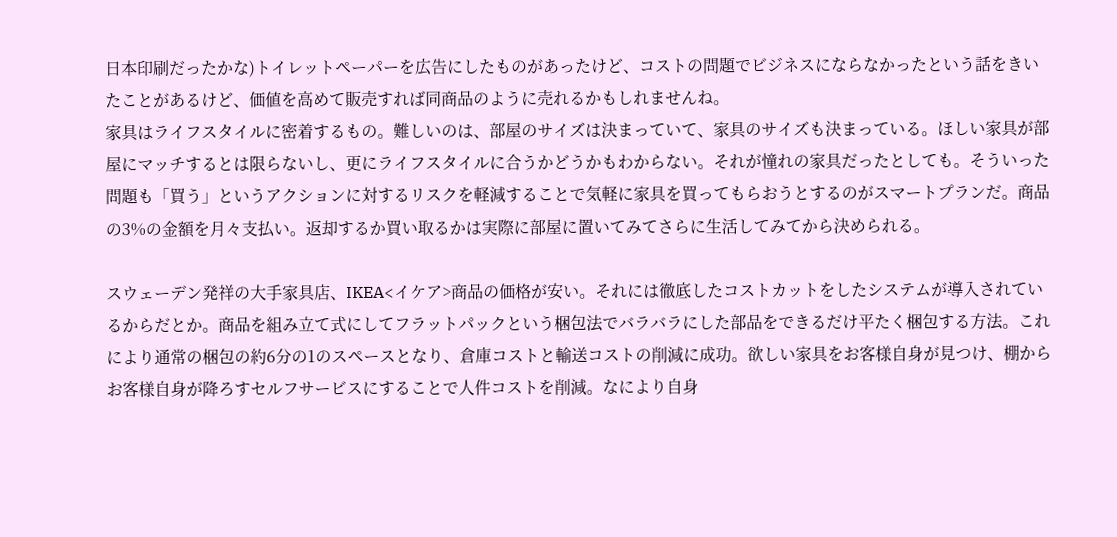日本印刷だったかな)トイレットペーパーを広告にしたものがあったけど、コストの問題でビジネスにならなかったという話をきいたことがあるけど、価値を高めて販売すれば同商品のように売れるかもしれませんね。
家具はライフスタイルに密着するもの。難しいのは、部屋のサイズは決まっていて、家具のサイズも決まっている。ほしい家具が部屋にマッチするとは限らないし、更にライフスタイルに合うかどうかもわからない。それが憧れの家具だったとしても。そういった問題も「買う」というアクションに対するリスクを軽減することで気軽に家具を買ってもらおうとするのがスマートプランだ。商品の3%の金額を月々支払い。返却するか買い取るかは実際に部屋に置いてみてさらに生活してみてから決められる。

スウェーデン発祥の大手家具店、IKEA<イケア>商品の価格が安い。それには徹底したコストカットをしたシステムが導入されているからだとか。商品を組み立て式にしてフラットパックという梱包法でバラバラにした部品をできるだけ平たく梱包する方法。これにより通常の梱包の約6分の1のスペースとなり、倉庫コストと輸送コストの削減に成功。欲しい家具をお客様自身が見つけ、棚からお客様自身が降ろすセルフサービスにすることで人件コストを削減。なにより自身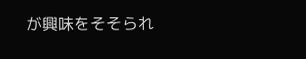が興味をそそられ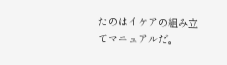たのはイケアの組み立てマニュアルだ。